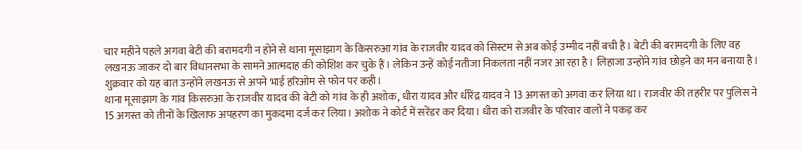चार महीने पहले अगवा बेटी की बरामदगी न होने से थाना मूसाझाग के किसरुआ गांव के राजवीर यादव को सिस्टम से अब कोई उम्मीद नहीं बची है। बेटी की बरामदगी के लिए वह लखनऊ जाकर दो बार विधानसभा के सामने आत्मदाह की कोशिश कर चुके हैं। लेकिन उन्हें कोई नतीजा निकलता नहीं नजर आ रहा है। लिहाजा उन्होंने गांव छोड़ने का मन बनाया है। शुक्रवार को यह बात उन्होंने लखनऊ से अपने भाई हरिओम से फोन पर कही।
थाना मूसाझाग के गांव किसरुआ के राजवीर यादव की बेटी को गांव के ही अशोक, धीरा यादव और धीरेंद्र यादव ने 13 अगस्त को अगवा कर लिया था। राजवीर की तहरीर पर पुलिस ने 15 अगस्त को तीनों के खिलाफ अपहरण का मुकदमा दर्ज कर लिया। अशोक ने कोर्ट में सरेंडर कर दिया। धीरा को राजवीर के परिवार वालों ने पकड़ कर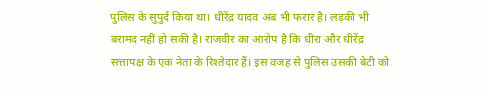पुलिस के सुपुर्द किया था। धीरेंद्र यादव अब भी फरार है। लड़की भी बरामद नहीं हो सकी है। राजवीर का आरोप है कि धीरा और धीरेंद्र सत्तापक्ष के एक नेता के रिश्तेदार हैं। इस वजह से पुलिस उसकी बेटी को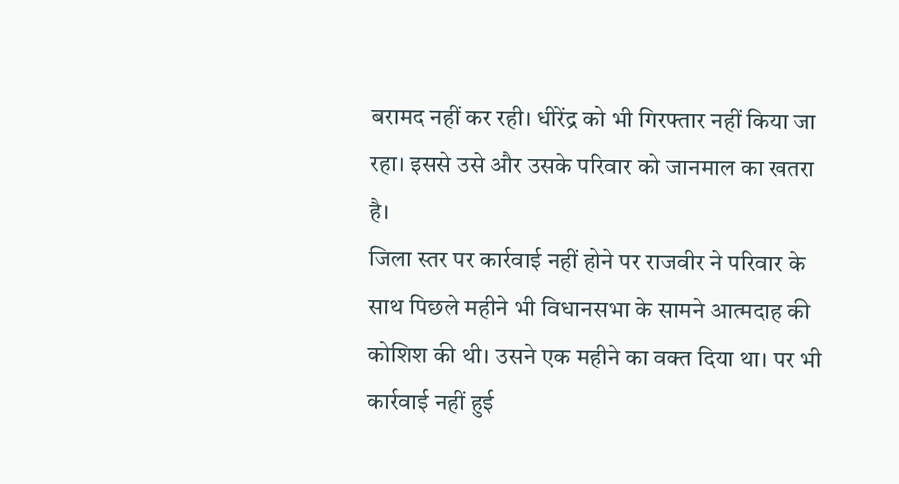बरामद नहीं कर रही। धीरेंद्र को भी गिरफ्तार नहीं किया जा रहा। इससे उसे और उसके परिवार को जानमाल का खतरा है।
जिला स्तर पर कार्रवाई नहीं होने पर राजवीर ने परिवार के साथ पिछले महीने भी विधानसभा के सामने आत्मदाह की कोशिश की थी। उसने एक महीने का वक्त दिया था। पर भी कार्रवाई नहीं हुई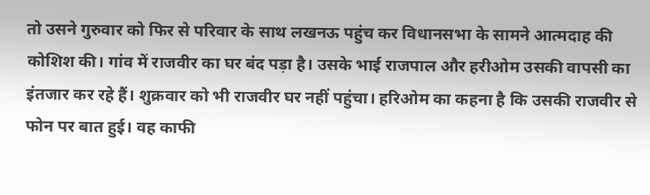तो उसने गुरुवार को फिर से परिवार के साथ लखनऊ पहुंच कर विधानसभा के सामने आत्मदाह की कोशिश की। गांव में राजवीर का घर बंद पड़ा है। उसके भाई राजपाल और हरीओम उसकी वापसी का इंतजार कर रहे हैं। शुक्रवार को भी राजवीर घर नहीं पहुंचा। हरिओम का कहना है कि उसकी राजवीर से फोन पर बात हुई। वह काफी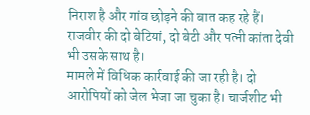निराश है और गांव छोड़ने की बात कह रहे हैं। राजवीर की दो बेटियां, दो बेटी और पत्नी कांता देवी भी उसके साथ है।
मामले में विधिक कार्रवाई की जा रही है। दो आरोपियों को जेल भेजा जा चुका है। चार्जशीट भी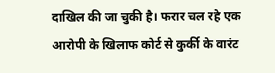दाखिल की जा चुकी है। फरार चल रहे एक आरोपी के खिलाफ कोर्ट से कुर्की के वारंट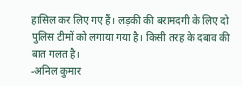हासिल कर लिए गए हैं। लड़की की बरामदगी के लिए दो पुलिस टीमों को लगाया गया है। किसी तरह के दबाव की बात गलत है।
-अनिल कुमार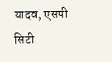यादव, एसपी सिटी